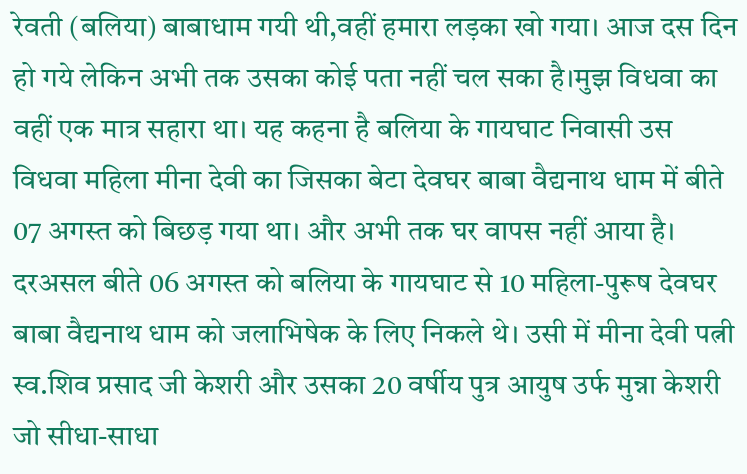रेवती (बलिया) बाबाधाम गयी थी,वहीं हमारा लड़का खो गया। आज दस दिन हो गये लेकिन अभी तक उसका कोई पता नहीं चल सका है।मुझ विधवा का वहीं एक मात्र सहारा था। यह कहना है बलिया के गायघाट निवासी उस विधवा महिला मीना देवी का जिसका बेटा देवघर बाबा वैद्यनाथ धाम में बीते 07 अगस्त को बिछड़ गया था। और अभी तक घर वापस नहीं आया है। दरअसल बीते 06 अगस्त को बलिया के गायघाट से 10 महिला-पुरूष देवघर बाबा वैद्यनाथ धाम को जलाभिषेक के लिए निकले थे। उसी में मीना देवी पत्नी स्व.शिव प्रसाद जी केशरी और उसका 20 वर्षीय पुत्र आयुष उर्फ मुन्ना केशरी जो सीधा-साधा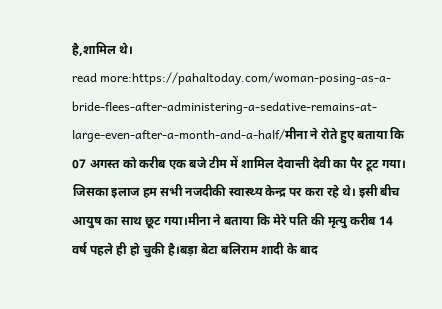है,शामिल थे।
read more:https://pahaltoday.com/woman-posing-as-a-bride-flees-after-administering-a-sedative-remains-at-large-even-after-a-month-and-a-half/मीना ने रोते हुए बताया कि 07 अगस्त को करीब एक बजे टीम में शामिल देवान्ती देवी का पैर टूट गया। जिसका इलाज हम सभी नजदीकी स्वास्थ्य केन्द्र पर करा रहे थे। इसी बीच आयुष का साथ छूट गया।मीना ने बताया कि मेरे पति की मृत्यु करीब 14 वर्ष पहले ही हो चुकी है।बड़ा बेटा बलिराम शादी के बाद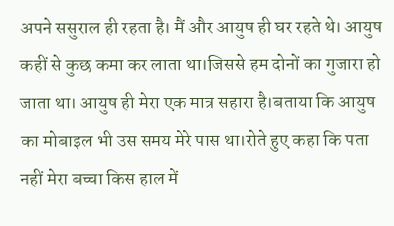अपने ससुराल ही रहता है। मैं और आयुष ही घर रहते थे। आयुष कहीं से कुछ कमा कर लाता था।जिससे हम दोनों का गुजारा हो जाता था। आयुष ही मेरा एक मात्र सहारा है।बताया कि आयुष का मोबाइल भी उस समय मेरे पास था।रोते हुए कहा कि पता नहीं मेरा बच्चा किस हाल में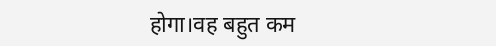होगा।वह बहुत कम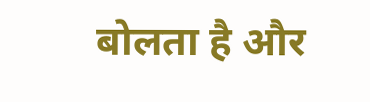बोलता है और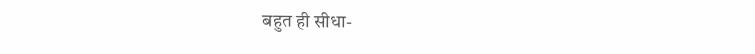बहुत ही सीधा-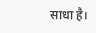साधा है।